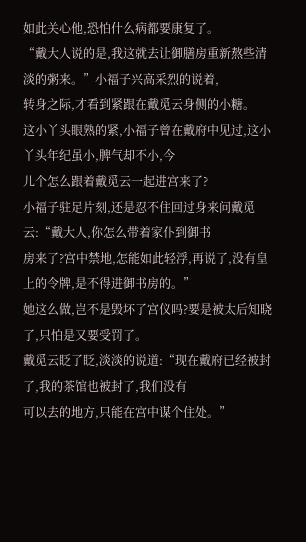如此关心他,恐怕什么病都要康复了。
“戴大人说的是,我这就去让御膳房重新熬些清淡的粥来。”小福子兴高采烈的说着,
转身之际,才看到紧跟在戴觅云身侧的小糖。
这小丫头眼熟的紧,小福子曾在戴府中见过,这小丫头年纪虽小,脾气却不小,今
儿个怎么跟着戴觅云一起进宫来了?
小福子驻足片刻,还是忍不住回过身来问戴觅云:“戴大人,你怎么带着家仆到御书
房来了?宫中禁地,怎能如此轻浮,再说了,没有皇上的令牌,是不得进御书房的。”
她这么做,岂不是毁坏了宫仪吗?要是被太后知晓了,只怕是又要受罚了。
戴觅云眨了眨,淡淡的说道:“现在戴府已经被封了,我的茶馆也被封了,我们没有
可以去的地方,只能在宫中谋个住处。”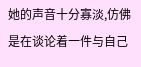她的声音十分寡淡,仿佛是在谈论着一件与自己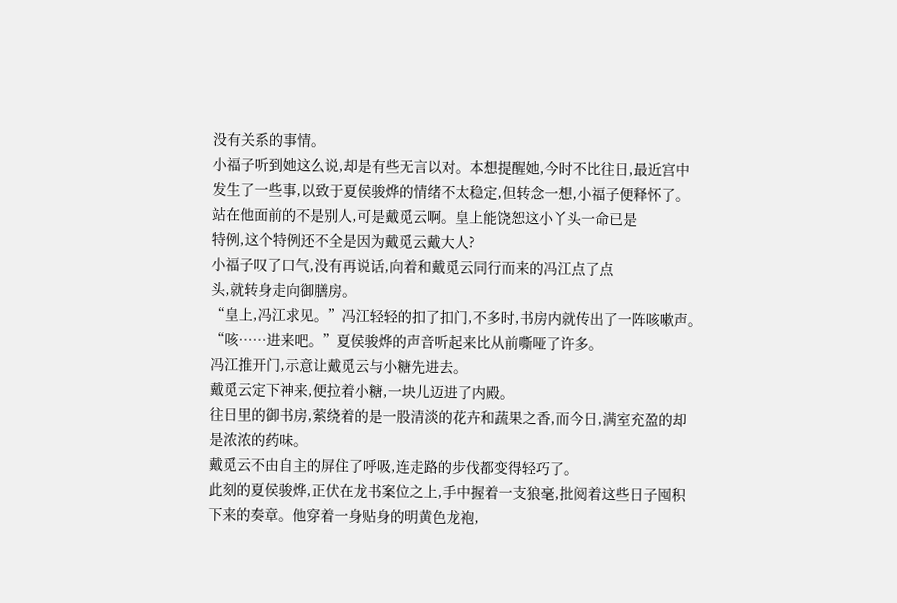没有关系的事情。
小福子听到她这么说,却是有些无言以对。本想提醒她,今时不比往日,最近宫中
发生了一些事,以致于夏侯骏烨的情绪不太稳定,但转念一想,小福子便释怀了。
站在他面前的不是别人,可是戴觅云啊。皇上能饶恕这小丫头一命已是
特例,这个特例还不全是因为戴觅云戴大人?
小福子叹了口气,没有再说话,向着和戴觅云同行而来的冯江点了点
头,就转身走向御膳房。
“皇上,冯江求见。”冯江轻轻的扣了扣门,不多时,书房内就传出了一阵咳嗽声。
“咳……进来吧。”夏侯骏烨的声音听起来比从前嘶哑了许多。
冯江推开门,示意让戴觅云与小糖先进去。
戴觅云定下神来,便拉着小糖,一块儿迈进了内殿。
往日里的御书房,萦绕着的是一股清淡的花卉和蔬果之香,而今日,满室充盈的却
是浓浓的药味。
戴觅云不由自主的屏住了呼吸,连走路的步伐都变得轻巧了。
此刻的夏侯骏烨,正伏在龙书案位之上,手中握着一支狼毫,批阅着这些日子囤积
下来的奏章。他穿着一身贴身的明黄色龙袍,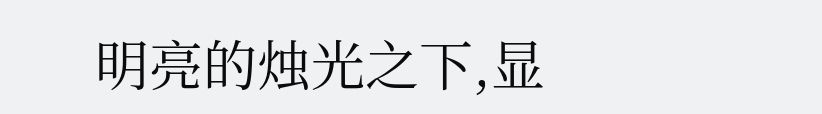明亮的烛光之下,显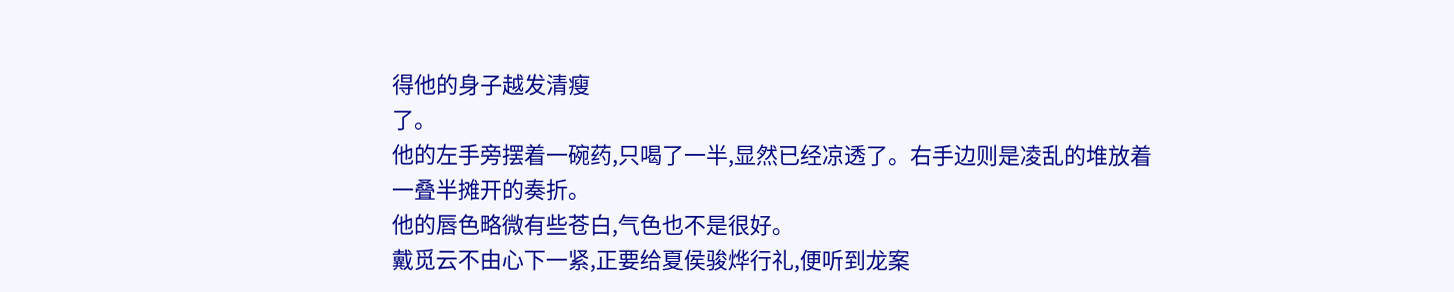得他的身子越发清瘦
了。
他的左手旁摆着一碗药,只喝了一半,显然已经凉透了。右手边则是凌乱的堆放着
一叠半摊开的奏折。
他的唇色略微有些苍白,气色也不是很好。
戴觅云不由心下一紧,正要给夏侯骏烨行礼,便听到龙案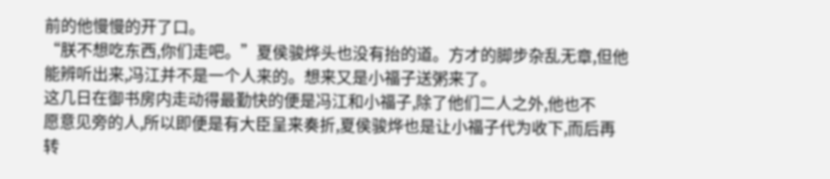前的他慢慢的开了口。
“朕不想吃东西,你们走吧。”夏侯骏烨头也没有抬的道。方才的脚步杂乱无章,但他
能辨听出来,冯江并不是一个人来的。想来又是小福子送粥来了。
这几日在御书房内走动得最勤快的便是冯江和小福子,除了他们二人之外,他也不
愿意见旁的人,所以即便是有大臣呈来奏折,夏侯骏烨也是让小福子代为收下,而后再
转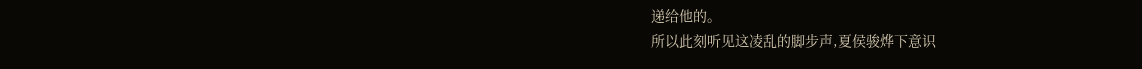递给他的。
所以此刻听见这凌乱的脚步声,夏侯骏烨下意识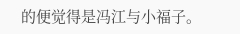的便觉得是冯江与小福子。